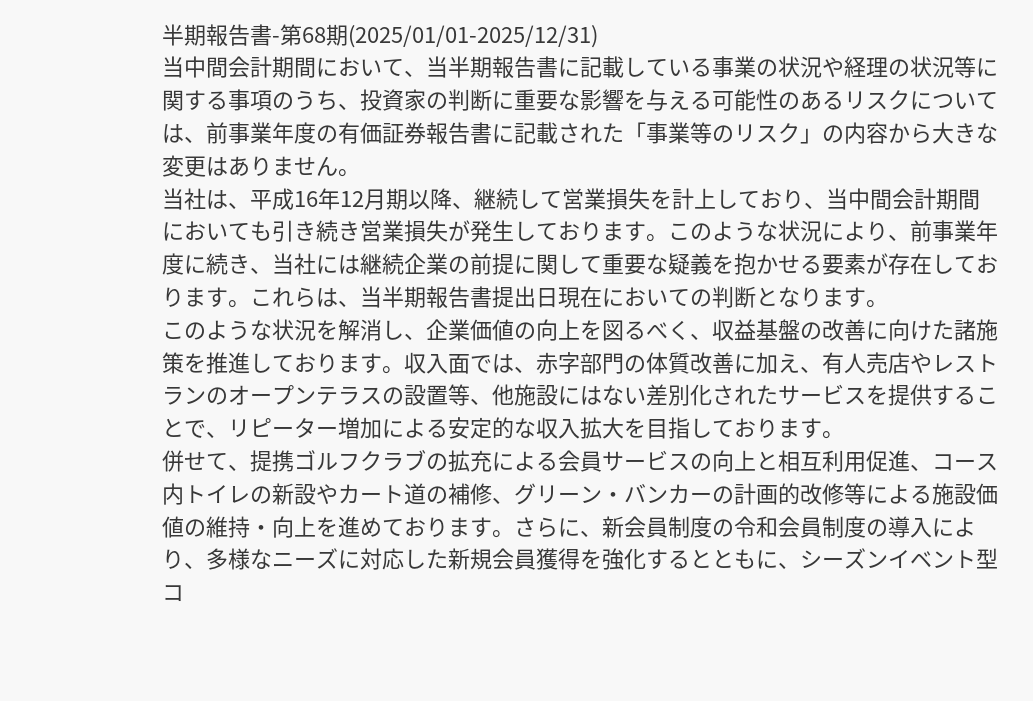半期報告書-第68期(2025/01/01-2025/12/31)
当中間会計期間において、当半期報告書に記載している事業の状況や経理の状況等に関する事項のうち、投資家の判断に重要な影響を与える可能性のあるリスクについては、前事業年度の有価証券報告書に記載された「事業等のリスク」の内容から大きな変更はありません。
当社は、平成16年12月期以降、継続して営業損失を計上しており、当中間会計期間においても引き続き営業損失が発生しております。このような状況により、前事業年度に続き、当社には継続企業の前提に関して重要な疑義を抱かせる要素が存在しております。これらは、当半期報告書提出日現在においての判断となります。
このような状況を解消し、企業価値の向上を図るべく、収益基盤の改善に向けた諸施策を推進しております。収入面では、赤字部門の体質改善に加え、有人売店やレストランのオープンテラスの設置等、他施設にはない差別化されたサービスを提供することで、リピーター増加による安定的な収入拡大を目指しております。
併せて、提携ゴルフクラブの拡充による会員サービスの向上と相互利用促進、コース内トイレの新設やカート道の補修、グリーン・バンカーの計画的改修等による施設価値の維持・向上を進めております。さらに、新会員制度の令和会員制度の導入により、多様なニーズに対応した新規会員獲得を強化するとともに、シーズンイベント型コ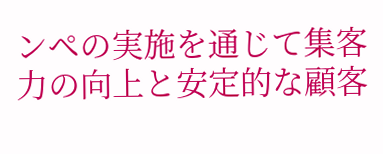ンペの実施を通じて集客力の向上と安定的な顧客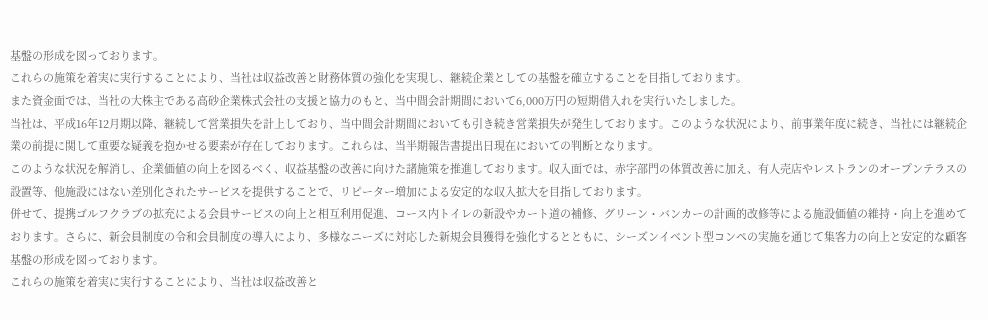基盤の形成を図っております。
これらの施策を着実に実行することにより、当社は収益改善と財務体質の強化を実現し、継続企業としての基盤を確立することを目指しております。
また資金面では、当社の大株主である高砂企業株式会社の支援と協力のもと、当中間会計期間において6,000万円の短期借入れを実行いたしました。
当社は、平成16年12月期以降、継続して営業損失を計上しており、当中間会計期間においても引き続き営業損失が発生しております。このような状況により、前事業年度に続き、当社には継続企業の前提に関して重要な疑義を抱かせる要素が存在しております。これらは、当半期報告書提出日現在においての判断となります。
このような状況を解消し、企業価値の向上を図るべく、収益基盤の改善に向けた諸施策を推進しております。収入面では、赤字部門の体質改善に加え、有人売店やレストランのオープンテラスの設置等、他施設にはない差別化されたサービスを提供することで、リピーター増加による安定的な収入拡大を目指しております。
併せて、提携ゴルフクラブの拡充による会員サービスの向上と相互利用促進、コース内トイレの新設やカート道の補修、グリーン・バンカーの計画的改修等による施設価値の維持・向上を進めております。さらに、新会員制度の令和会員制度の導入により、多様なニーズに対応した新規会員獲得を強化するとともに、シーズンイベント型コンペの実施を通じて集客力の向上と安定的な顧客基盤の形成を図っております。
これらの施策を着実に実行することにより、当社は収益改善と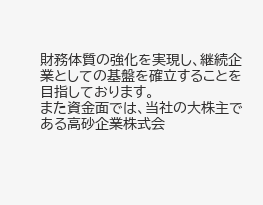財務体質の強化を実現し、継続企業としての基盤を確立することを目指しております。
また資金面では、当社の大株主である高砂企業株式会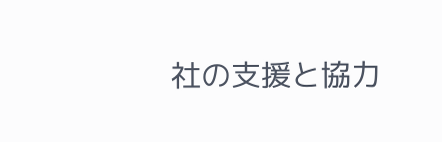社の支援と協力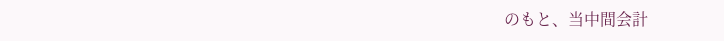のもと、当中間会計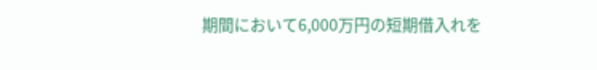期間において6,000万円の短期借入れを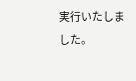実行いたしました。